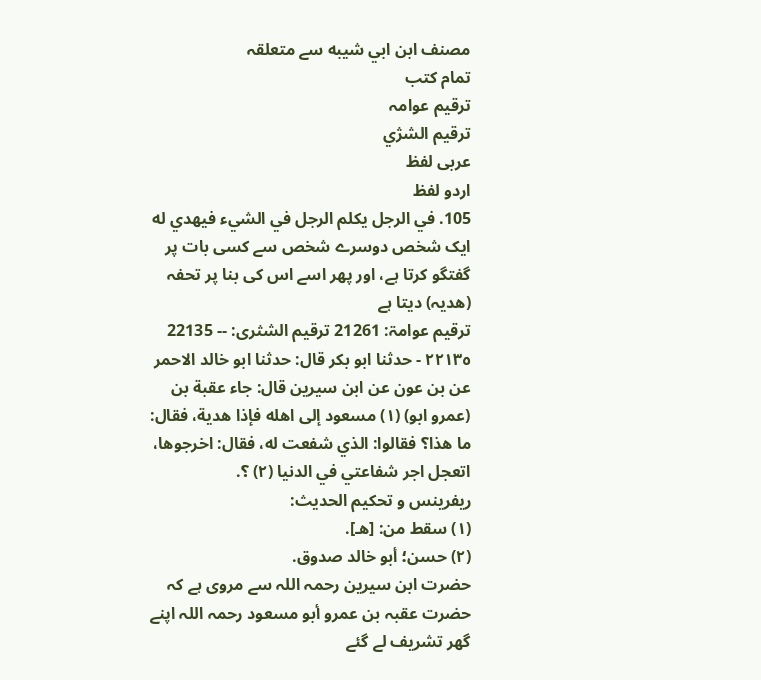مصنف ابن ابي شيبه سے متعلقہ
تمام کتب
ترقیم عوامہ
ترقيم الشژي
عربی لفظ
اردو لفظ
105. في الرجل يكلم الرجل في الشيء فيهدي له
ایک شخص دوسرے شخص سے کسی بات پر گفتگو کرتا ہے، اور پھر اسے اس کی بنا پر تحفہ (هدیہ) دیتا ہے
ترقیم عوامۃ: 21261 ترقیم الشثری: -- 22135
٢٢١٣٥ - حدثنا ابو بكر قال: حدثنا ابو خالد الاحمر عن بن عون عن ابن سيرين قال: جاء عقبة بن (عمرو ابو) (١) مسعود إلى اهله فإذا هدية، فقال: ما هذا؟ فقالوا: الذي شفعت له، فقال: اخرجوها، اتعجل اجر شفاعتي في الدنيا (٢) ؟.
ريفرينس و تحكيم الحدیث:
(١) سقط من: [هـ].
(٢) حسن؛ أبو خالد صدوق.
حضرت ابن سیرین رحمہ اللہ سے مروی ہے کہ حضرت عقبہ بن عمرو أبو مسعود رحمہ اللہ اپنے گھر تشریف لے گئے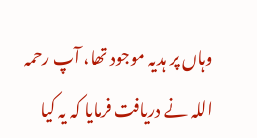وہاں پر ہدیہ موجود تھا، آپ رحمہ اللہ نے دریافت فرمایا کہ یہ کیا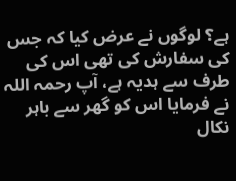ہے؟ لوگوں نے عرض کیا کہ جس کی سفارش کی تھی اس کی طرف سے ہدیہ ہے، آپ رحمہ اللہ نے فرمایا اس کو گھر سے باہر نکال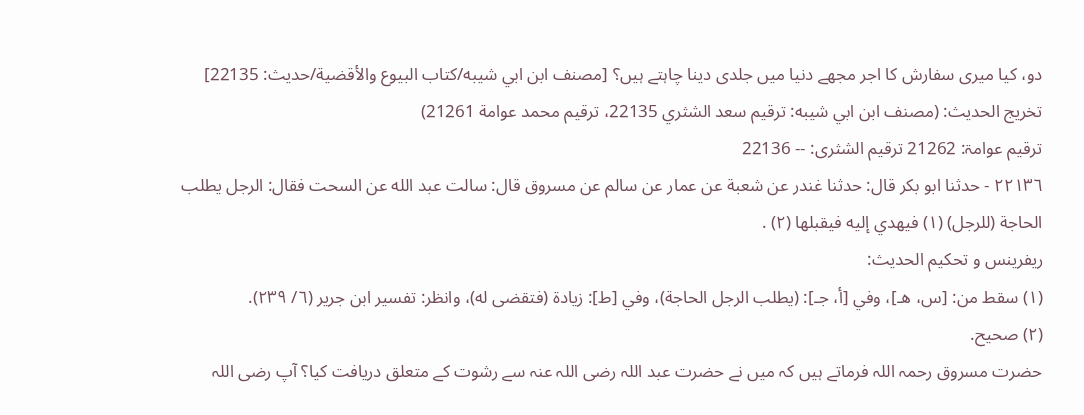دو، کیا میری سفارش کا اجر مجھے دنیا میں جلدی دینا چاہتے ہیں؟ [مصنف ابن ابي شيبه/كتاب البيوع والأقضية/حدیث: 22135]
تخریج الحدیث: (مصنف ابن ابي شيبه: ترقيم سعد الشثري 22135، ترقيم محمد عوامة 21261)
ترقیم عوامۃ: 21262 ترقیم الشثری: -- 22136
٢٢١٣٦ - حدثنا ابو بكر قال: حدثنا غندر عن شعبة عن عمار عن سالم عن مسروق قال: سالت عبد الله عن السحت فقال: الرجل يطلب الحاجة (للرجل) (١) فيهدي إليه فيقبلها (٢) .
ريفرينس و تحكيم الحدیث:
(١) سقط من: [س، هـ]، وفي [أ، جـ]: (يطلب الرجل الحاجة)، وفي [ط]: زيادة (فتقضى له)، وانظر: تفسير ابن جرير (٦/ ٢٣٩).
(٢) صحيح.
حضرت مسروق رحمہ اللہ فرماتے ہیں کہ میں نے حضرت عبد اللہ رضی اللہ عنہ سے رشوت کے متعلق دریافت کیا؟ آپ رضی اللہ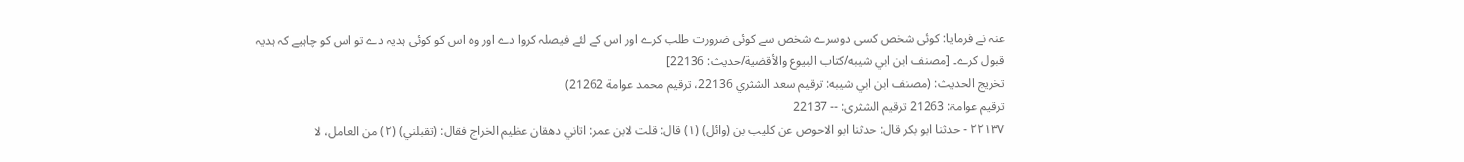عنہ نے فرمایا: کوئی شخص کسی دوسرے شخص سے کوئی ضرورت طلب کرے اور اس کے لئے فیصلہ کروا دے اور وہ اس کو کوئی ہدیہ دے تو اس کو چاہیے کہ ہدیہ قبول کرے۔ [مصنف ابن ابي شيبه/كتاب البيوع والأقضية/حدیث: 22136]
تخریج الحدیث: (مصنف ابن ابي شيبه: ترقيم سعد الشثري 22136، ترقيم محمد عوامة 21262)
ترقیم عوامۃ: 21263 ترقیم الشثری: -- 22137
٢٢١٣٧ - حدثنا ابو بكر قال: حدثنا ابو الاحوص عن كليب بن (وائل) (١) قال: قلت لابن عمر: اتاني دهقان عظيم الخراج فقال: (تقبلني) (٢) من العامل، لا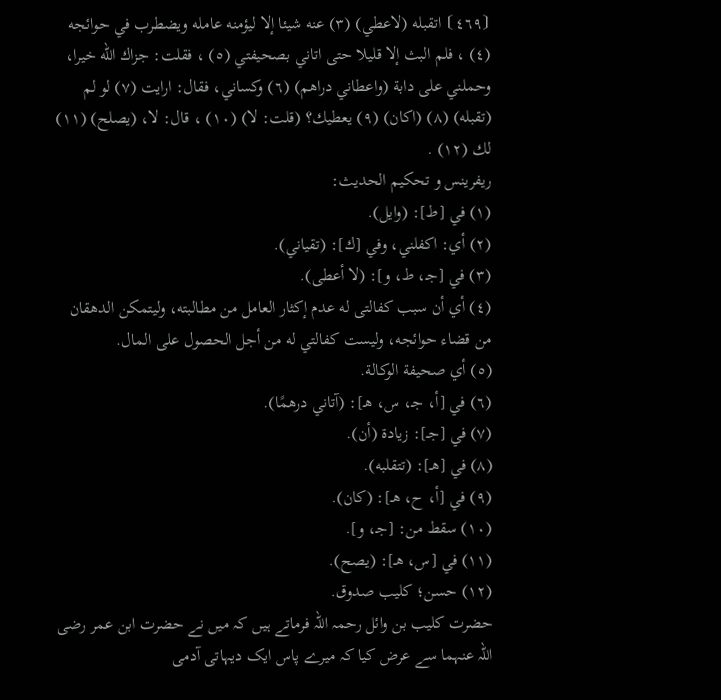⦗٤٦٩⦘ اتقبله (لاعطي) (٣) عنه شيئا إلا ليؤمنه عامله ويضطرب في حوائجه (٤) ، فلم البث إلا قليلا حتى اتاني بصحيفتي (٥) ، فقلت: جزاك الله خيرا، وحملني على دابة (واعطاني دراهم) (٦) وكساني، فقال: ارايت (٧) لو لم (تقبله) (٨) (اكان) (٩) يعطيك؟ (قلت: لا) (١٠) ، قال: لا، (يصلح) (١١) لك (١٢) .
ريفرينس و تحكيم الحدیث:
(١) في [ط]: (وايل).
(٢) أي: اكفلني، وفي [ك]: (تقياني).
(٣) في [جـ، ط، و]: (لا أعطى).
(٤) أي أن سبب كفالتى له عدم إكثار العامل من مطالبته، وليتمكن الدهقان من قضاء حوائجه، وليست كفالتي له من أجل الحصول على المال.
(٥) أي صحيفة الوكالة.
(٦) في [أ، جـ، س، هـ]: (آتاني درهمًا).
(٧) في [جـ]: زيادة (أن).
(٨) في [هـ]: (تتقلبه).
(٩) في [أ، ح، هـ]: (كان).
(١٠) سقط من: [جـ، و].
(١١) في [س، هـ]: (يصح).
(١٢) حسن؛ كليب صدوق.
حضرت کلیب بن وائل رحمہ اللہ فرماتے ہیں کہ میں نے حضرت ابن عمر رضی اللہ عنہما سے عرض کیا کہ میرے پاس ایک دیہاتی آدمی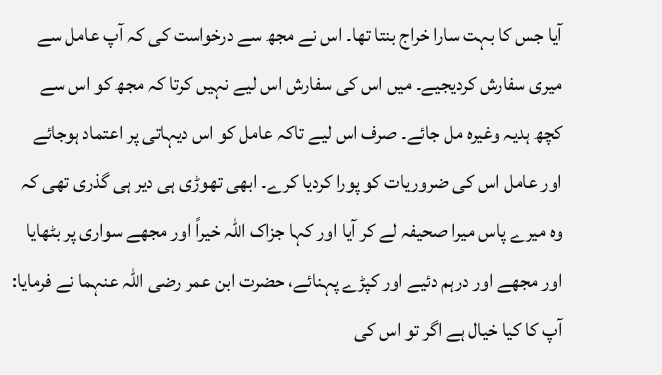آیا جس کا بہت سارا خراج بنتا تھا۔ اس نے مجھ سے درخواست کی کہ آپ عامل سے میری سفارش کردیجیے۔ میں اس کی سفارش اس لیے نہیں کرتا کہ مجھ کو اس سے کچھ ہدیہ وغیرہ مل جائے۔ صرف اس لیے تاکہ عامل کو اس دیہاتی پر اعتماد ہوجائے اور عامل اس کی ضروریات کو پورا کردیا کرے۔ ابھی تھوڑی ہی دیر ہی گذری تھی کہ وہ میرے پاس میرا صحیفہ لے کر آیا اور کہا جزاک اللہ خیراً اور مجھے سواری پر بٹھایا اور مجھے اور درہم دئیے اور کپڑے پہنائے، حضرت ابن عمر رضی اللہ عنہما نے فرمایا: آپ کا کیا خیال ہے اگر تو اس کی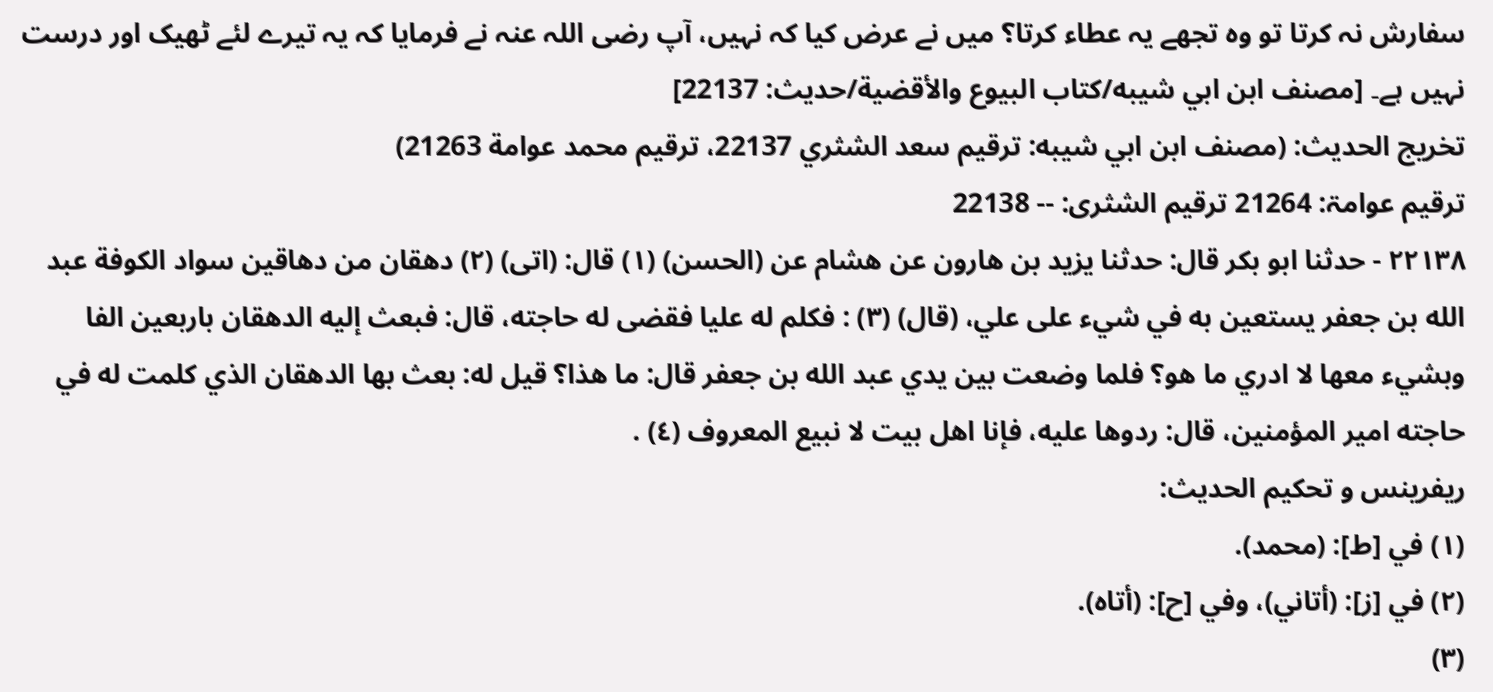سفارش نہ کرتا تو وہ تجھے یہ عطاء کرتا؟ میں نے عرض کیا کہ نہیں، آپ رضی اللہ عنہ نے فرمایا کہ یہ تیرے لئے ٹھیک اور درست نہیں ہے۔ [مصنف ابن ابي شيبه/كتاب البيوع والأقضية/حدیث: 22137]
تخریج الحدیث: (مصنف ابن ابي شيبه: ترقيم سعد الشثري 22137، ترقيم محمد عوامة 21263)
ترقیم عوامۃ: 21264 ترقیم الشثری: -- 22138
٢٢١٣٨ - حدثنا ابو بكر قال: حدثنا يزيد بن هارون عن هشام عن (الحسن) (١) قال: (اتى) (٢) دهقان من دهاقين سواد الكوفة عبد الله بن جعفر يستعين به في شيء على علي، (قال) (٣) : فكلم له عليا فقضى له حاجته، قال: فبعث إليه الدهقان باربعين الفا وبشيء معها لا ادري ما هو؟ فلما وضعت بين يدي عبد الله بن جعفر قال: ما هذا؟ قيل له: بعث بها الدهقان الذي كلمت له في حاجته امير المؤمنين، قال: ردوها عليه، فإنا اهل بيت لا نبيع المعروف (٤) .
ريفرينس و تحكيم الحدیث:
(١) في [ط]: (محمد).
(٢) في [ز]: (أتاني)، وفي [ح]: (أتاه).
(٣)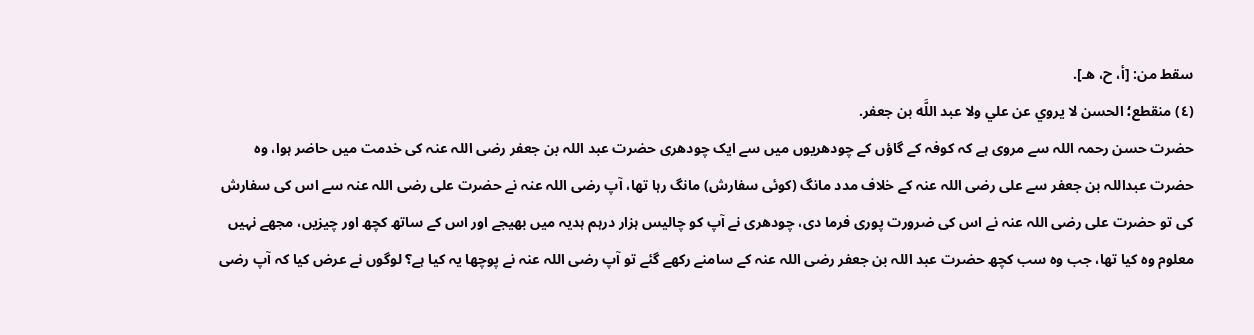سقط من: [أ، ح، هـ].
(٤) منقطع؛ الحسن لا يروي عن علي ولا عبد اللَّه بن جعفر.
حضرت حسن رحمہ اللہ سے مروی ہے کہ کوفہ کے گاؤں کے چودھریوں میں سے ایک چودھری حضرت عبد اللہ بن جعفر رضی اللہ عنہ کی خدمت میں حاضر ہوا، وہ حضرت عبداللہ بن جعفر سے علی رضی اللہ عنہ کے خلاف مدد مانگ (کوئی سفارش) مانگ رہا تھا، آپ رضی اللہ عنہ نے حضرت علی رضی اللہ عنہ سے اس کی سفارش کی تو حضرت علی رضی اللہ عنہ نے اس کی ضرورت پوری فرما دی، چودھری نے آپ کو چالیس ہزار درہم ہدیہ میں بھیجے اور اس کے ساتھ کچھ اور چیزیں، مجھے نہیں معلوم وہ کیا تھا، جب وہ سب کچھ حضرت عبد اللہ بن جعفر رضی اللہ عنہ کے سامنے رکھے گئے تو آپ رضی اللہ عنہ نے پوچھا یہ کیا ہے؟ لوگوں نے عرض کیا کہ آپ رضی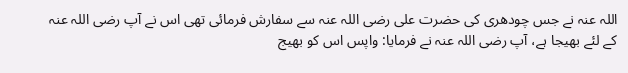اللہ عنہ نے جس چودھری کی حضرت علی رضی اللہ عنہ سے سفارش فرمائی تھی اس نے آپ رضی اللہ عنہ کے لئے بھیجا ہے، آپ رضی اللہ عنہ نے فرمایا: واپس اس کو بھیج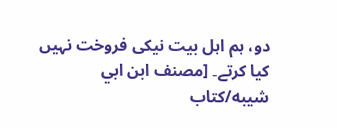دو، ہم اہل بیت نیکی فروخت نہیں کیا کرتے۔ [مصنف ابن ابي شيبه/كتاب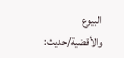البيوع والأقضية/حدیث: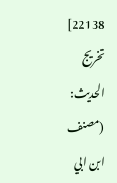22138]
تخریج الحدیث: (مصنف ابن ابي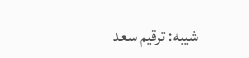شيبه: ترقيم سعد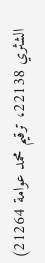الشثري 22138، ترقيم محمد عوامة 21264)